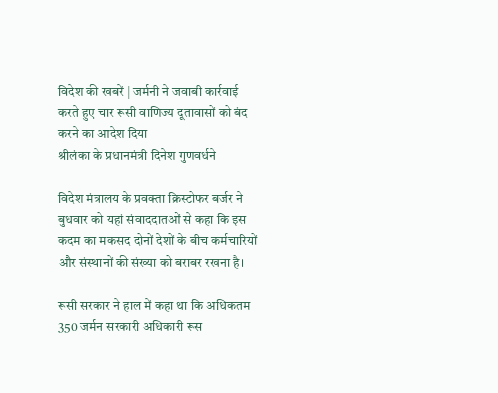विदेश की खबरें | जर्मनी ने जवाबी कार्रवाई करते हुए चार रूसी वाणिज्य दूतावासों को बंद करने का आदेश दिया
श्रीलंका के प्रधानमंत्री दिनेश गुणवर्धने

विदेश मंत्रालय के प्रवक्ता क्रिस्टोफर बर्जर ने बुधवार को यहां संवाददातओं से कहा कि इस कदम का मकसद दोनों देशों के बीच कर्मचारियों और संस्थानों की संख्या को बराबर रखना है।

रूसी सरकार ने हाल में कहा था कि अधिकतम 350 जर्मन सरकारी अधिकारी रूस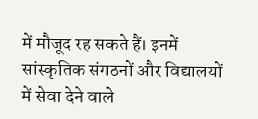में मौजूद रह सकते हैं। इनमें सांस्कृतिक संगठनों और विद्यालयों में सेवा देने वाले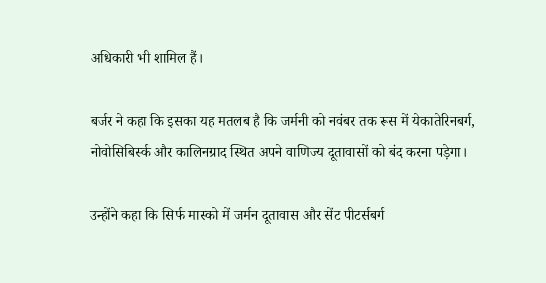अधिकारी भी शामिल हैं।

बर्जर ने कहा कि इसका यह मतलब है कि जर्मनी को नवंबर तक रूस में येकातेरिनबर्ग, नोवोसिबिर्स्क और कालिनग्राद स्थित अपने वाणिज्य दूतावासों को बंद करना पड़ेगा।

उन्होंने कहा कि सिर्फ मास्को में जर्मन दूतावास और सेंट पीटर्सबर्ग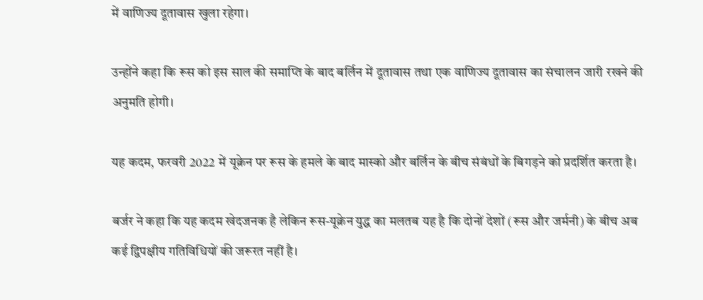में वाणिज्य दूतावास खुला रहेगा।

उन्होंने कहा कि रूस को इस साल की समाप्ति के बाद बर्लिन में दूतावास तथा एक वाणिज्य दूतावास का संचालन जारी रखने की अनुमति होगी।

यह कदम, फरवरी 2022 में यूक्रेन पर रूस के हमले के बाद मास्को और बर्लिन के बीच संबंधों के बिगड़ने को प्रदर्शित करता है।

बर्जर ने कहा कि यह कदम खेदजनक है लेकिन रूस-यूक्रेन युद्ध का मलतब यह है कि दोनों देशों (रूस और जर्मनी) के बीच अब कई द्विपक्षीय गतिविधियों की जरूरत नहीं है।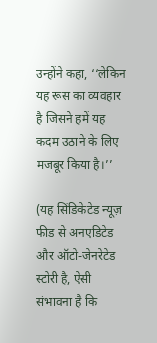उन्होंने कहा, ‘‘लेकिन यह रूस का व्यवहार है जिसने हमें यह कदम उठाने के लिए मजबूर किया है।’’

(यह सिंडिकेटेड न्यूज़ फीड से अनएडिटेड और ऑटो-जेनरेटेड स्टोरी है, ऐसी संभावना है कि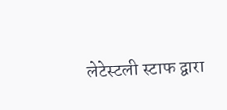लेटेस्टली स्टाफ द्वारा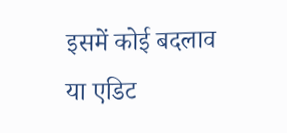इसमें कोई बदलाव या एडिट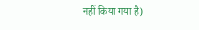नहीं किया गया है)